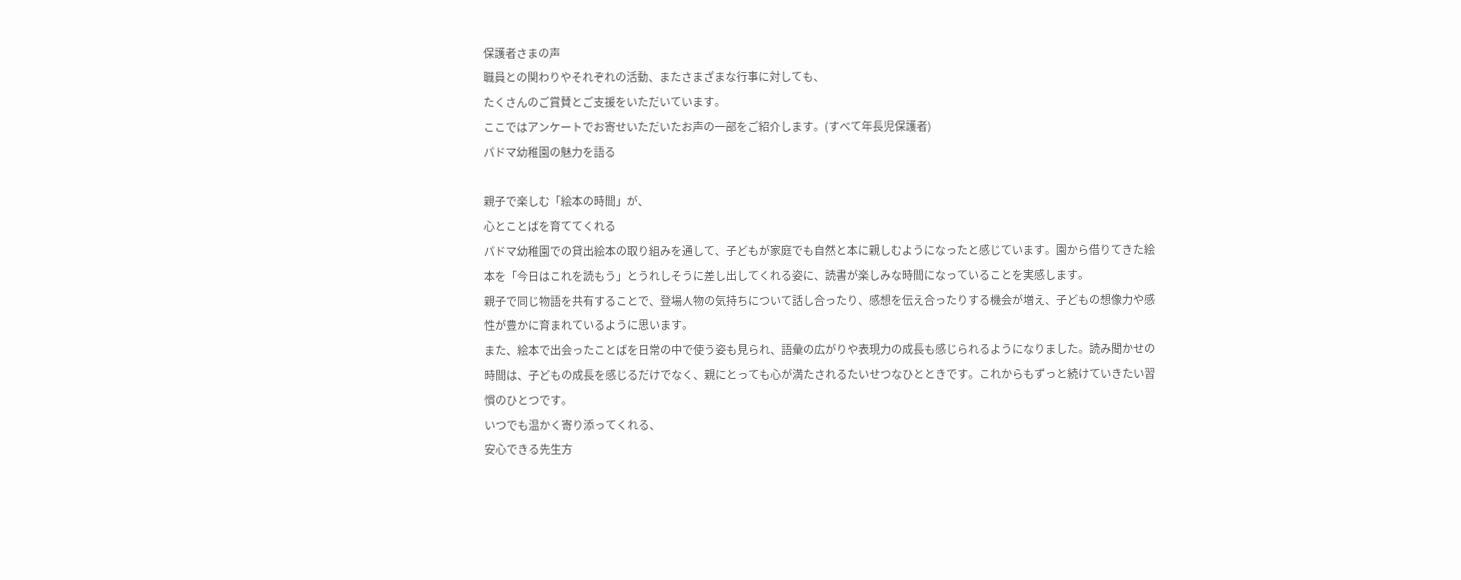保護者さまの声
職員との関わりやそれぞれの活動、またさまざまな行事に対しても、
たくさんのご賞賛とご支援をいただいています。
ここではアンケートでお寄せいただいたお声の一部をご紹介します。(すべて年長児保護者)
パドマ幼稚園の魅力を語る

親子で楽しむ「絵本の時間」が、
心とことばを育ててくれる
パドマ幼稚園での貸出絵本の取り組みを通して、子どもが家庭でも自然と本に親しむようになったと感じています。園から借りてきた絵本を「今日はこれを読もう」とうれしそうに差し出してくれる姿に、読書が楽しみな時間になっていることを実感します。
親子で同じ物語を共有することで、登場人物の気持ちについて話し合ったり、感想を伝え合ったりする機会が増え、子どもの想像力や感性が豊かに育まれているように思います。
また、絵本で出会ったことばを日常の中で使う姿も見られ、語彙の広がりや表現力の成長も感じられるようになりました。読み聞かせの時間は、子どもの成長を感じるだけでなく、親にとっても心が満たされるたいせつなひとときです。これからもずっと続けていきたい習慣のひとつです。
いつでも温かく寄り添ってくれる、
安心できる先生方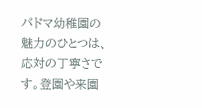パドマ幼稚園の魅力のひとつは、応対の丁寧さです。登園や来園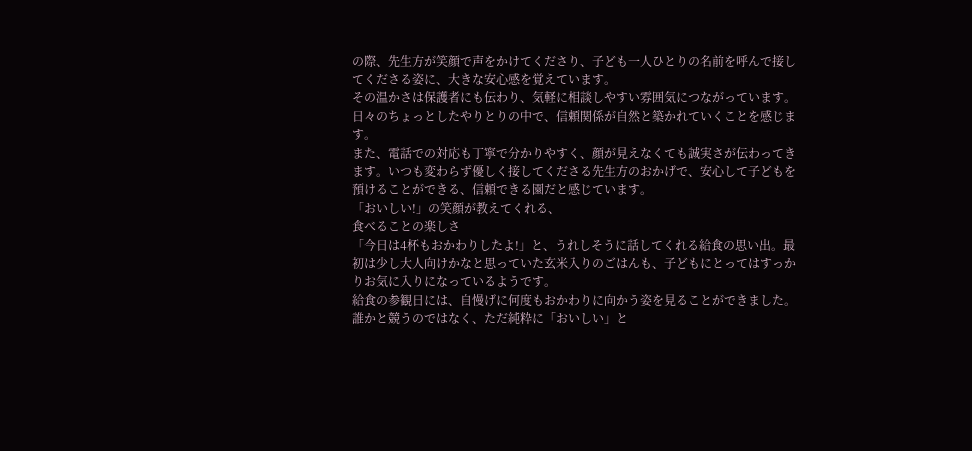の際、先生方が笑顔で声をかけてくださり、子ども一人ひとりの名前を呼んで接してくださる姿に、大きな安心感を覚えています。
その温かさは保護者にも伝わり、気軽に相談しやすい雰囲気につながっています。日々のちょっとしたやりとりの中で、信頼関係が自然と築かれていくことを感じます。
また、電話での対応も丁寧で分かりやすく、顔が見えなくても誠実さが伝わってきます。いつも変わらず優しく接してくださる先生方のおかげで、安心して子どもを預けることができる、信頼できる園だと感じています。
「おいしい!」の笑顔が教えてくれる、
食べることの楽しさ
「今日は4杯もおかわりしたよ!」と、うれしそうに話してくれる給食の思い出。最初は少し大人向けかなと思っていた玄米入りのごはんも、子どもにとってはすっかりお気に入りになっているようです。
給食の参観日には、自慢げに何度もおかわりに向かう姿を見ることができました。誰かと競うのではなく、ただ純粋に「おいしい」と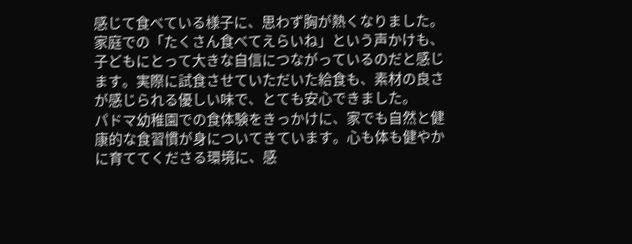感じて食べている様子に、思わず胸が熱くなりました。
家庭での「たくさん食べてえらいね」という声かけも、子どもにとって大きな自信につながっているのだと感じます。実際に試食させていただいた給食も、素材の良さが感じられる優しい味で、とても安心できました。
パドマ幼稚園での食体験をきっかけに、家でも自然と健康的な食習慣が身についてきています。心も体も健やかに育ててくださる環境に、感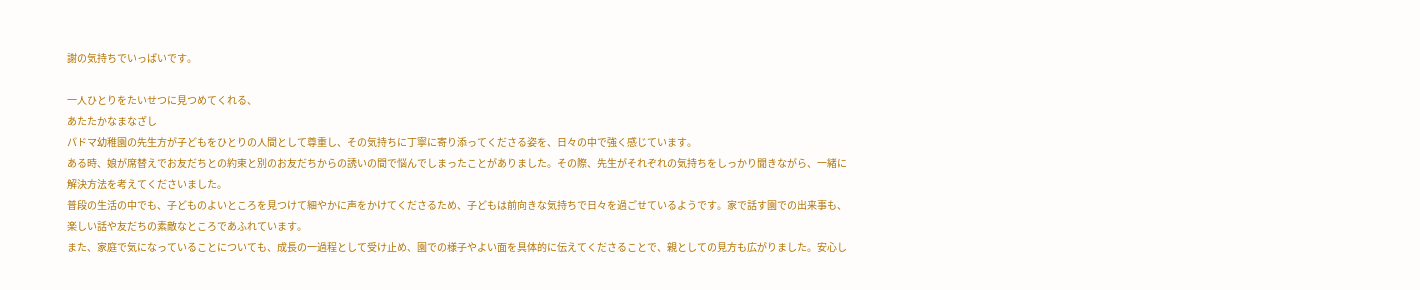謝の気持ちでいっぱいです。

一人ひとりをたいせつに見つめてくれる、
あたたかなまなざし
パドマ幼稚園の先生方が子どもをひとりの人間として尊重し、その気持ちに丁寧に寄り添ってくださる姿を、日々の中で強く感じています。
ある時、娘が席替えでお友だちとの約束と別のお友だちからの誘いの間で悩んでしまったことがありました。その際、先生がそれぞれの気持ちをしっかり聞きながら、一緒に解決方法を考えてくださいました。
普段の生活の中でも、子どものよいところを見つけて細やかに声をかけてくださるため、子どもは前向きな気持ちで日々を過ごせているようです。家で話す園での出来事も、楽しい話や友だちの素敵なところであふれています。
また、家庭で気になっていることについても、成長の一過程として受け止め、園での様子やよい面を具体的に伝えてくださることで、親としての見方も広がりました。安心し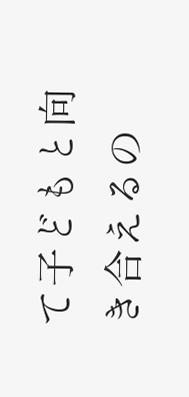て子どもと向き合えるの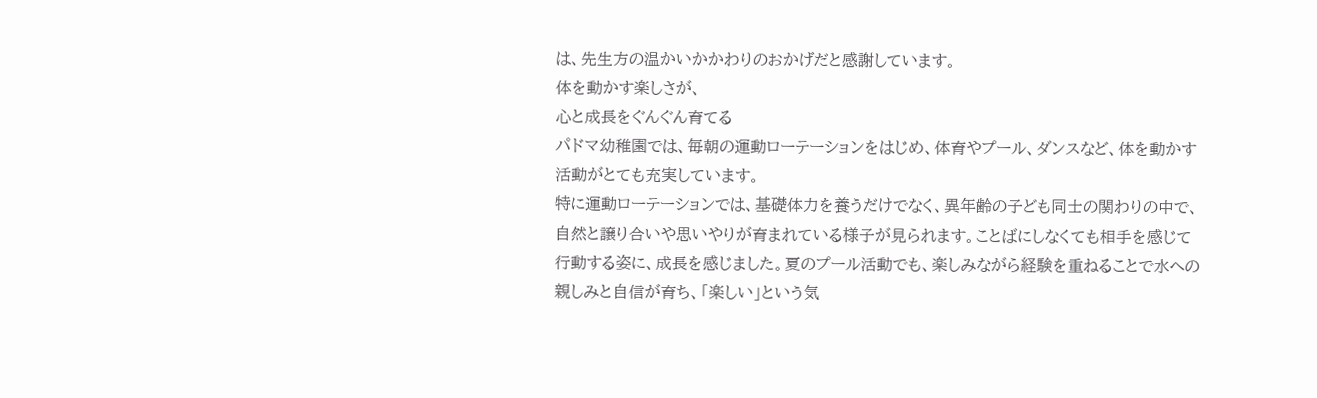は、先生方の温かいかかわりのおかげだと感謝しています。
体を動かす楽しさが、
心と成長をぐんぐん育てる
パドマ幼稚園では、毎朝の運動ローテーションをはじめ、体育やプール、ダンスなど、体を動かす活動がとても充実しています。
特に運動ローテーションでは、基礎体力を養うだけでなく、異年齢の子ども同士の関わりの中で、自然と譲り合いや思いやりが育まれている様子が見られます。ことばにしなくても相手を感じて行動する姿に、成長を感じました。夏のプール活動でも、楽しみながら経験を重ねることで水への親しみと自信が育ち、「楽しい」という気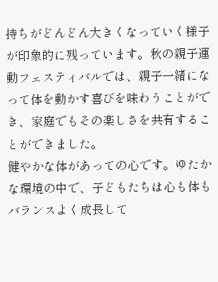持ちがどんどん大きくなっていく様子が印象的に残っています。秋の親子運動フェスティバルでは、親子一緒になって体を動かす喜びを味わうことができ、家庭でもその楽しさを共有することができました。
健やかな体があっての心です。ゆたかな環境の中で、子どもたちは心も体もバランスよく成長して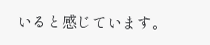いると感じています。